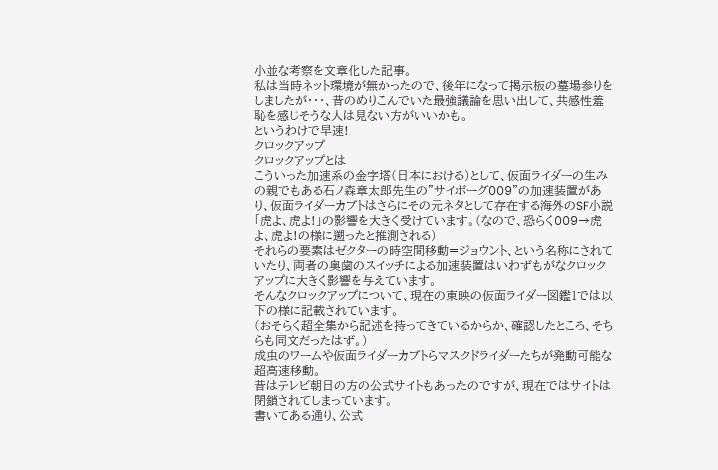小並な考察を文章化した記事。
私は当時ネット環境が無かったので、後年になって掲示板の墓場参りをしましたが・・・、昔のめりこんでいた最強議論を思い出して、共感性羞恥を感じそうな人は見ない方がいいかも。
というわけで早速!
クロックアップ
クロックアップとは
こういった加速系の金字塔(日本における)として、仮面ライダーの生みの親でもある石ノ森章太郎先生の”サイボーグ009”の加速装置があり、仮面ライダーカブトはさらにその元ネタとして存在する海外のSF小説「虎よ、虎よ!」の影響を大きく受けています。(なので、恐らく009→虎よ、虎よ!の様に遡ったと推測される)
それらの要素はゼクターの時空間移動=ジョウント、という名称にされていたり、両者の奥歯のスイッチによる加速装置はいわずもがなクロックアップに大きく影響を与えています。
そんなクロックアップについて、現在の東映の仮面ライダー図鑑1では以下の様に記載されています。
(おそらく超全集から記述を持ってきているからか、確認したところ、そちらも同文だったはず。)
成虫のワームや仮面ライダーカブトらマスクドライダーたちが発動可能な超高速移動。
昔はテレビ朝日の方の公式サイトもあったのですが、現在ではサイトは閉鎖されてしまっています。
書いてある通り、公式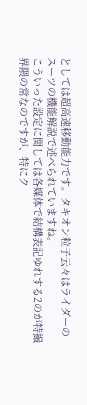としては超高速移動能力です。タキオン粒子云々はライダーのスーツの機能解説で述べられていますね。
こういった設定に関しては各媒体で結構表記ゆれする2のが特撮界隈の常なのですが、特にク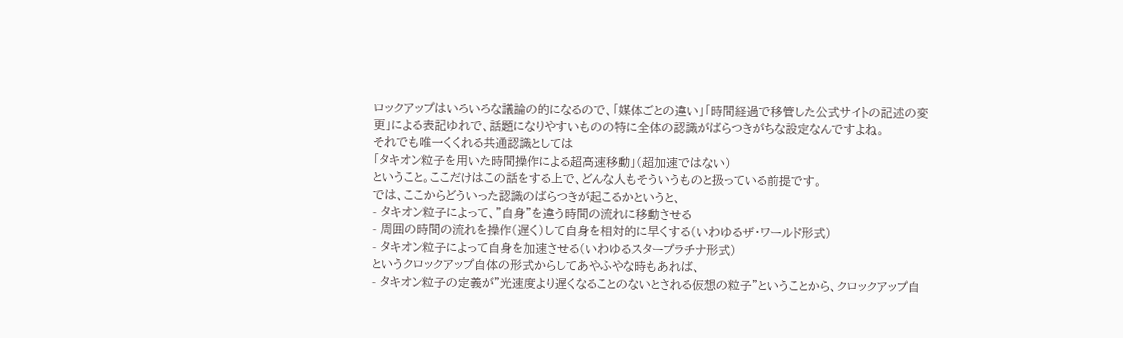ロックアップはいろいろな議論の的になるので、「媒体ごとの違い」「時間経過で移管した公式サイトの記述の変更」による表記ゆれで、話題になりやすいものの特に全体の認識がばらつきがちな設定なんですよね。
それでも唯一くくれる共通認識としては
「タキオン粒子を用いた時間操作による超高速移動」(超加速ではない)
ということ。ここだけはこの話をする上で、どんな人もそういうものと扱っている前提です。
では、ここからどういった認識のばらつきが起こるかというと、
- タキオン粒子によって、”自身”を違う時間の流れに移動させる
- 周囲の時間の流れを操作(遅く)して自身を相対的に早くする(いわゆるザ・ワールド形式)
- タキオン粒子によって自身を加速させる(いわゆるスタープラチナ形式)
というクロックアップ自体の形式からしてあやふやな時もあれば、
- タキオン粒子の定義が”光速度より遅くなることのないとされる仮想の粒子”ということから、クロックアップ自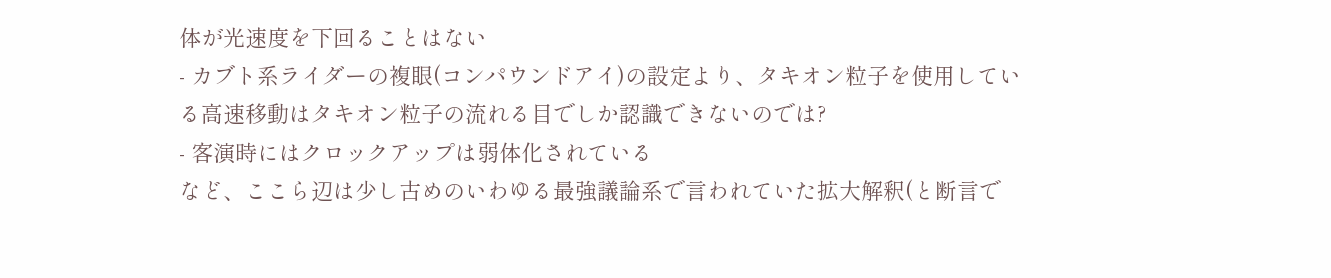体が光速度を下回ることはない
- カブト系ライダーの複眼(コンパウンドアイ)の設定より、タキオン粒子を使用している高速移動はタキオン粒子の流れる目でしか認識できないのでは?
- 客演時にはクロックアップは弱体化されている
など、ここら辺は少し古めのいわゆる最強議論系で言われていた拡大解釈(と断言で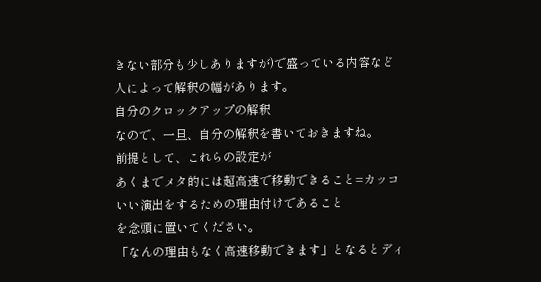きない部分も少しありますが)で盛っている内容など人によって解釈の幅があります。
自分のクロックアップの解釈
なので、一旦、自分の解釈を書いておきますね。
前提として、これらの設定が
あくまでメタ的には超高速で移動できること=カッコいい演出をするための理由付けであること
を念頭に置いてください。
「なんの理由もなく高速移動できます」となるとディ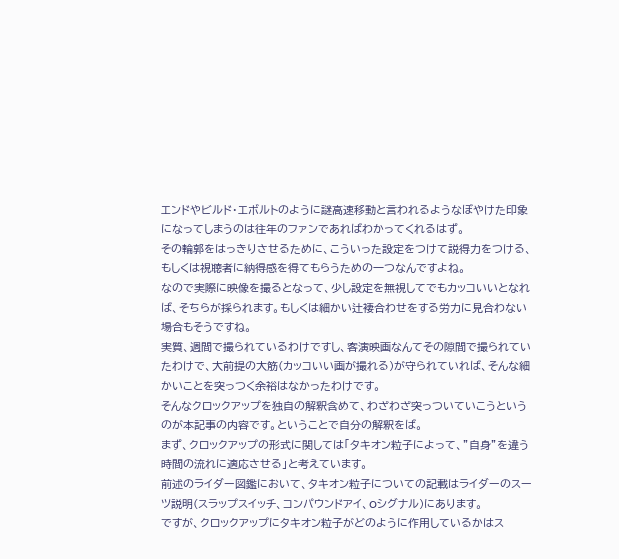エンドやビルド・エボルトのように謎高速移動と言われるようなぼやけた印象になってしまうのは往年のファンであればわかってくれるはず。
その輪郭をはっきりさせるために、こういった設定をつけて説得力をつける、もしくは視聴者に納得感を得てもらうための一つなんですよね。
なので実際に映像を撮るとなって、少し設定を無視してでもカッコいいとなれば、そちらが採られます。もしくは細かい辻褄合わせをする労力に見合わない場合もそうですね。
実質、週間で撮られているわけですし、客演映画なんてその隙間で撮られていたわけで、大前提の大筋(カッコいい画が撮れる)が守られていれば、そんな細かいことを突っつく余裕はなかったわけです。
そんなクロックアップを独自の解釈含めて、わざわざ突っついていこうというのが本記事の内容です。ということで自分の解釈をば。
まず、クロックアップの形式に関しては「タキオン粒子によって、”自身”を違う時間の流れに適応させる」と考えています。
前述のライダー図鑑において、タキオン粒子についての記載はライダーのスーツ説明(スラップスイッチ、コンパウンドアイ、Oシグナル)にあります。
ですが、クロックアップにタキオン粒子がどのように作用しているかはス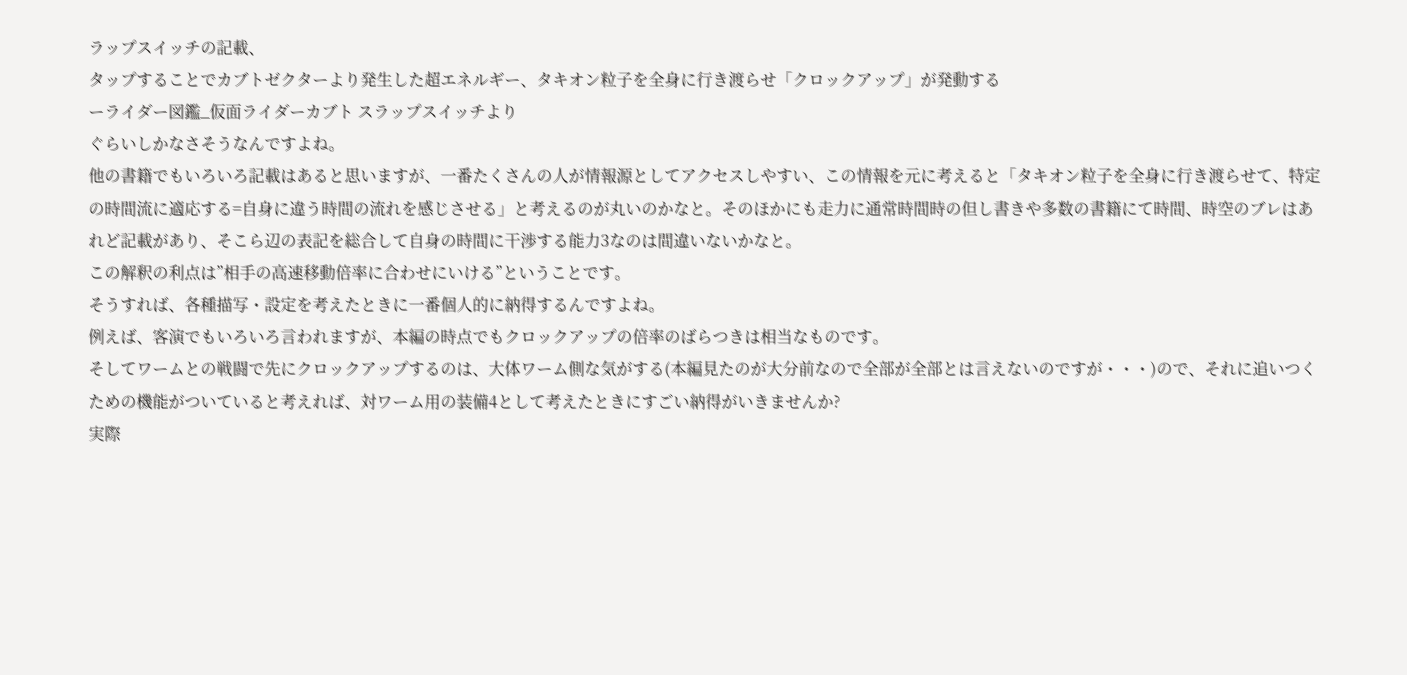ラップスイッチの記載、
タップすることでカブトゼクターより発生した超エネルギー、タキオン粒子を全身に行き渡らせ「クロックアップ」が発動する
ーライダー図鑑_仮面ライダーカブト スラップスイッチより
ぐらいしかなさそうなんですよね。
他の書籍でもいろいろ記載はあると思いますが、一番たくさんの人が情報源としてアクセスしやすい、この情報を元に考えると「タキオン粒子を全身に行き渡らせて、特定の時間流に適応する=自身に違う時間の流れを感じさせる」と考えるのが丸いのかなと。そのほかにも走力に通常時間時の但し書きや多数の書籍にて時間、時空のブレはあれど記載があり、そこら辺の表記を総合して自身の時間に干渉する能力3なのは間違いないかなと。
この解釈の利点は”相手の高速移動倍率に合わせにいける”ということです。
そうすれば、各種描写・設定を考えたときに一番個人的に納得するんですよね。
例えば、客演でもいろいろ言われますが、本編の時点でもクロックアップの倍率のばらつきは相当なものです。
そしてワームとの戦闘で先にクロックアップするのは、大体ワーム側な気がする(本編見たのが大分前なので全部が全部とは言えないのですが・・・)ので、それに追いつくための機能がついていると考えれば、対ワーム用の装備4として考えたときにすごい納得がいきませんか?
実際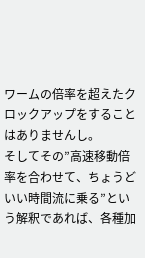ワームの倍率を超えたクロックアップをすることはありませんし。
そしてその”高速移動倍率を合わせて、ちょうどいい時間流に乗る”という解釈であれば、各種加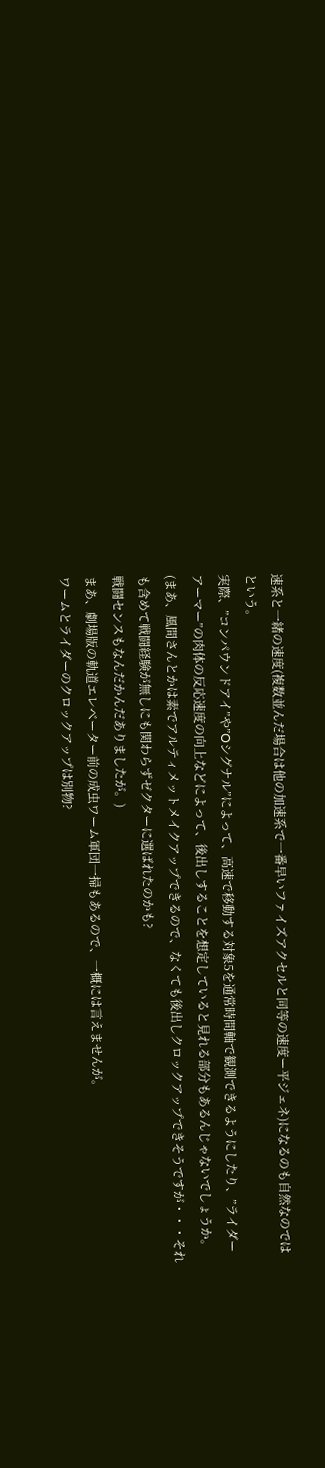速系と一緒の速度(複数並んだ場合は他の加速系で一番早いファイズアクセルと同等の速度ー平ジェネ)になるのも自然なのではという。
実際、”コンパウンドアイ”や”Oシグナル”によって、高速で移動する対象5を通常時間軸で観測できるようにしたり、”ライダーアーマー”の肉体の反応速度の向上などによって、後出しすることを想定していると見れる部分もあるんじゃないでしょうか。
(まあ、風間さんとかは素でアルティメットメイクアップできるので、なくても後出しクロックアップできそうですが・・・それも含めて戦闘経験が無しにも関わらずゼクターに選ばれたのかも?
戦闘センスもなんだかんだありましたが。)
まあ、劇場版の軌道エレベーター前の成虫ワーム軍団一掃もあるので、一概には言えませんが。
ワームとライダーのクロックアップは別物?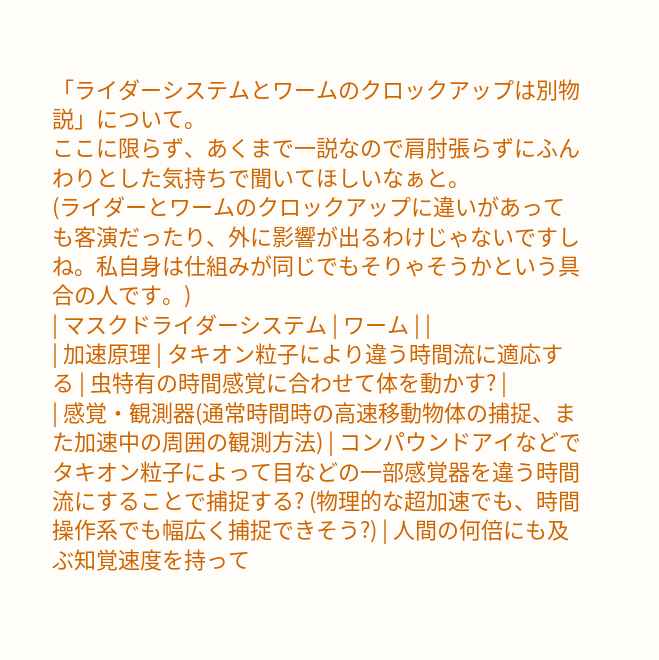「ライダーシステムとワームのクロックアップは別物説」について。
ここに限らず、あくまで一説なので肩肘張らずにふんわりとした気持ちで聞いてほしいなぁと。
(ライダーとワームのクロックアップに違いがあっても客演だったり、外に影響が出るわけじゃないですしね。私自身は仕組みが同じでもそりゃそうかという具合の人です。)
| マスクドライダーシステム | ワーム | |
| 加速原理 | タキオン粒子により違う時間流に適応する | 虫特有の時間感覚に合わせて体を動かす? |
| 感覚・観測器(通常時間時の高速移動物体の捕捉、また加速中の周囲の観測方法) | コンパウンドアイなどでタキオン粒子によって目などの一部感覚器を違う時間流にすることで捕捉する? (物理的な超加速でも、時間操作系でも幅広く捕捉できそう?) | 人間の何倍にも及ぶ知覚速度を持って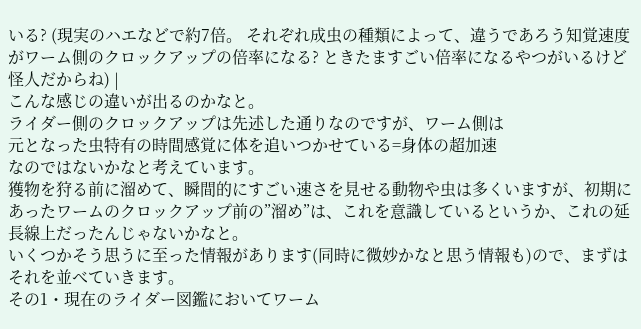いる? (現実のハエなどで約7倍。 それぞれ成虫の種類によって、違うであろう知覚速度がワーム側のクロックアップの倍率になる? ときたますごい倍率になるやつがいるけど怪人だからね) |
こんな感じの違いが出るのかなと。
ライダー側のクロックアップは先述した通りなのですが、ワーム側は
元となった虫特有の時間感覚に体を追いつかせている=身体の超加速
なのではないかなと考えています。
獲物を狩る前に溜めて、瞬間的にすごい速さを見せる動物や虫は多くいますが、初期にあったワームのクロックアップ前の”溜め”は、これを意識しているというか、これの延長線上だったんじゃないかなと。
いくつかそう思うに至った情報があります(同時に微妙かなと思う情報も)ので、まずはそれを並べていきます。
その1・現在のライダー図鑑においてワーム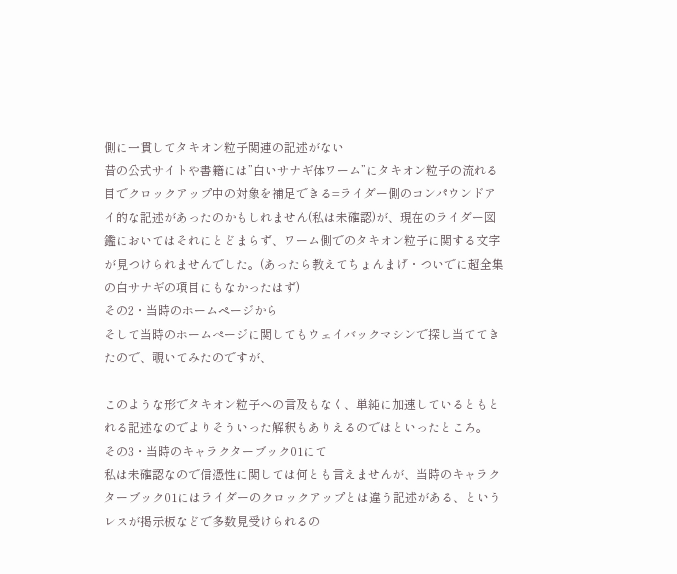側に一貫してタキオン粒子関連の記述がない
昔の公式サイトや書籍には”白いサナギ体ワーム”にタキオン粒子の流れる目でクロックアップ中の対象を補足できる=ライダー側のコンパウンドアイ的な記述があったのかもしれません(私は未確認)が、現在のライダー図鑑においてはそれにとどまらず、ワーム側でのタキオン粒子に関する文字が見つけられませんでした。(あったら教えてちょんまげ・ついでに超全集の白サナギの項目にもなかったはず)
その2・当時のホームページから
そして当時のホームぺージに関してもウェイバックマシンで探し当ててきたので、覗いてみたのですが、

このような形でタキオン粒子への言及もなく、単純に加速しているともとれる記述なのでよりそういった解釈もありえるのではといったところ。
その3・当時のキャラクターブック01にて
私は未確認なので信憑性に関しては何とも言えませんが、当時のキャラクターブック01にはライダーのクロックアップとは違う記述がある、というレスが掲示板などで多数見受けられるの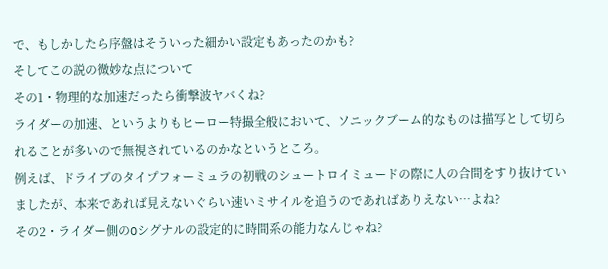で、もしかしたら序盤はそういった細かい設定もあったのかも?
そしてこの説の微妙な点について
その1・物理的な加速だったら衝撃波ヤバくね?
ライダーの加速、というよりもヒーロー特撮全般において、ソニックブーム的なものは描写として切られることが多いので無視されているのかなというところ。
例えば、ドライブのタイプフォーミュラの初戦のシュートロイミュードの際に人の合間をすり抜けていましたが、本来であれば見えないぐらい速いミサイルを追うのであればありえない…よね?
その2・ライダー側のOシグナルの設定的に時間系の能力なんじゃね?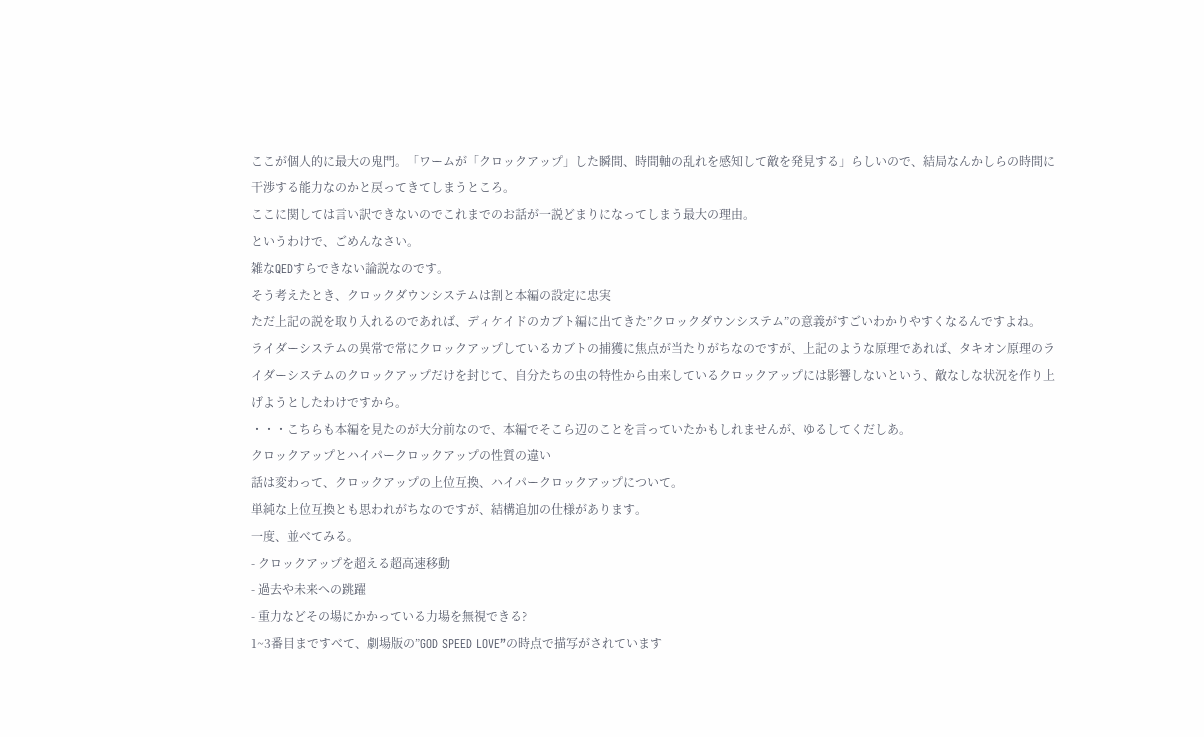ここが個人的に最大の鬼門。「ワームが「クロックアップ」した瞬間、時間軸の乱れを感知して敵を発見する」らしいので、結局なんかしらの時間に干渉する能力なのかと戻ってきてしまうところ。
ここに関しては言い訳できないのでこれまでのお話が一説どまりになってしまう最大の理由。
というわけで、ごめんなさい。
雑なQEDすらできない論説なのです。
そう考えたとき、クロックダウンシステムは割と本編の設定に忠実
ただ上記の説を取り入れるのであれば、ディケイドのカブト編に出てきた”クロックダウンシステム”の意義がすごいわかりやすくなるんですよね。
ライダーシステムの異常で常にクロックアップしているカブトの捕獲に焦点が当たりがちなのですが、上記のような原理であれば、タキオン原理のライダーシステムのクロックアップだけを封じて、自分たちの虫の特性から由来しているクロックアップには影響しないという、敵なしな状況を作り上げようとしたわけですから。
・・・こちらも本編を見たのが大分前なので、本編でそこら辺のことを言っていたかもしれませんが、ゆるしてくだしあ。
クロックアップとハイパークロックアップの性質の違い
話は変わって、クロックアップの上位互換、ハイパークロックアップについて。
単純な上位互換とも思われがちなのですが、結構追加の仕様があります。
一度、並べてみる。
- クロックアップを超える超高速移動
- 過去や未来への跳躍
- 重力などその場にかかっている力場を無視できる?
1~3番目まですべて、劇場版の”GOD SPEED LOVE”の時点で描写がされています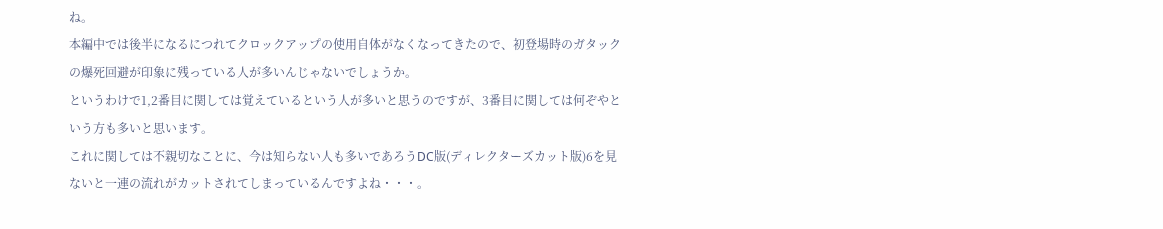ね。
本編中では後半になるにつれてクロックアップの使用自体がなくなってきたので、初登場時のガタックの爆死回避が印象に残っている人が多いんじゃないでしょうか。
というわけで1,2番目に関しては覚えているという人が多いと思うのですが、3番目に関しては何ぞやという方も多いと思います。
これに関しては不親切なことに、今は知らない人も多いであろうDC版(ディレクターズカット版)6を見ないと一連の流れがカットされてしまっているんですよね・・・。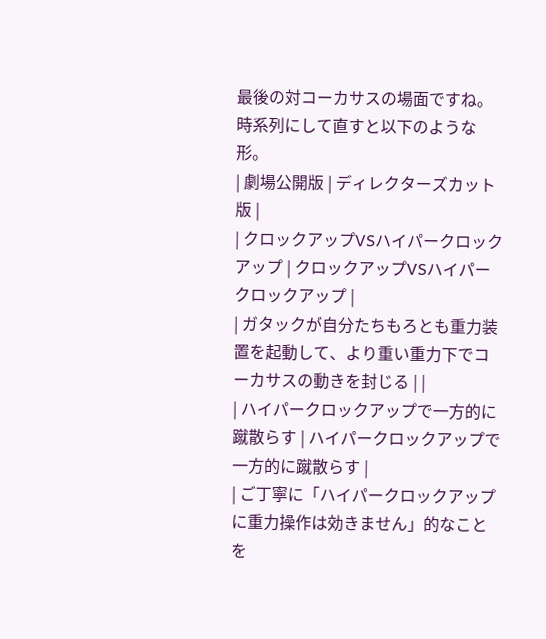最後の対コーカサスの場面ですね。時系列にして直すと以下のような形。
| 劇場公開版 | ディレクターズカット版 |
| クロックアップVSハイパークロックアップ | クロックアップVSハイパークロックアップ |
| ガタックが自分たちもろとも重力装置を起動して、より重い重力下でコーカサスの動きを封じる | |
| ハイパークロックアップで一方的に蹴散らす | ハイパークロックアップで一方的に蹴散らす |
| ご丁寧に「ハイパークロックアップに重力操作は効きません」的なことを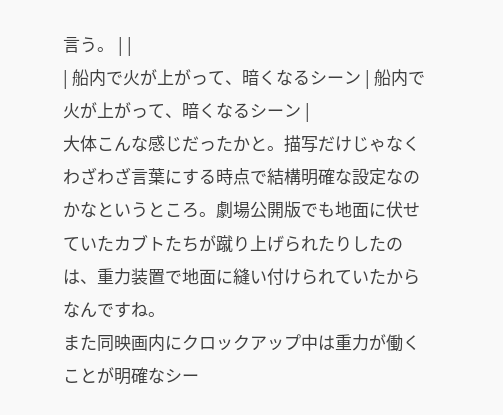言う。 | |
| 船内で火が上がって、暗くなるシーン | 船内で火が上がって、暗くなるシーン |
大体こんな感じだったかと。描写だけじゃなくわざわざ言葉にする時点で結構明確な設定なのかなというところ。劇場公開版でも地面に伏せていたカブトたちが蹴り上げられたりしたのは、重力装置で地面に縫い付けられていたからなんですね。
また同映画内にクロックアップ中は重力が働くことが明確なシー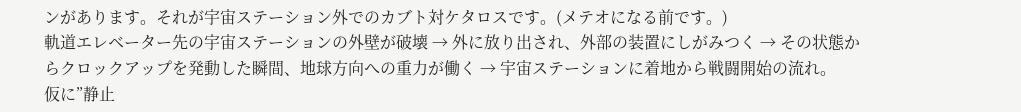ンがあります。それが宇宙ステーション外でのカブト対ケタロスです。(メテオになる前です。)
軌道エレベーター先の宇宙ステーションの外壁が破壊 → 外に放り出され、外部の装置にしがみつく → その状態からクロックアップを発動した瞬間、地球方向への重力が働く → 宇宙ステーションに着地から戦闘開始の流れ。
仮に”静止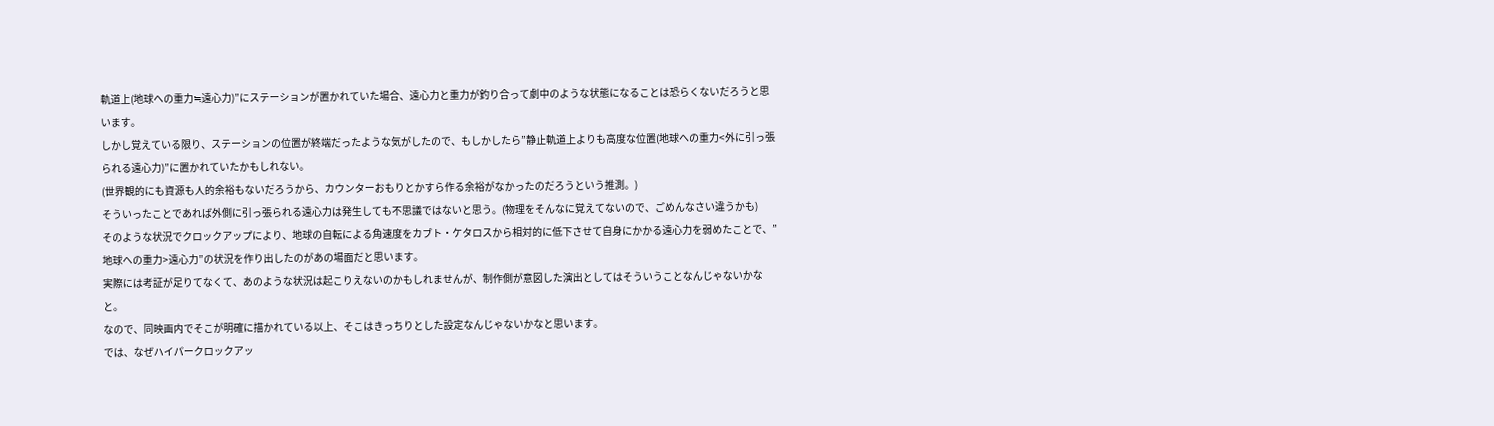軌道上(地球への重力≒遠心力)”にステーションが置かれていた場合、遠心力と重力が釣り合って劇中のような状態になることは恐らくないだろうと思います。
しかし覚えている限り、ステーションの位置が終端だったような気がしたので、もしかしたら”静止軌道上よりも高度な位置(地球への重力<外に引っ張られる遠心力)”に置かれていたかもしれない。
(世界観的にも資源も人的余裕もないだろうから、カウンターおもりとかすら作る余裕がなかったのだろうという推測。)
そういったことであれば外側に引っ張られる遠心力は発生しても不思議ではないと思う。(物理をそんなに覚えてないので、ごめんなさい違うかも)
そのような状況でクロックアップにより、地球の自転による角速度をカブト・ケタロスから相対的に低下させて自身にかかる遠心力を弱めたことで、”地球への重力>遠心力”の状況を作り出したのがあの場面だと思います。
実際には考証が足りてなくて、あのような状況は起こりえないのかもしれませんが、制作側が意図した演出としてはそういうことなんじゃないかなと。
なので、同映画内でそこが明確に描かれている以上、そこはきっちりとした設定なんじゃないかなと思います。
では、なぜハイパークロックアッ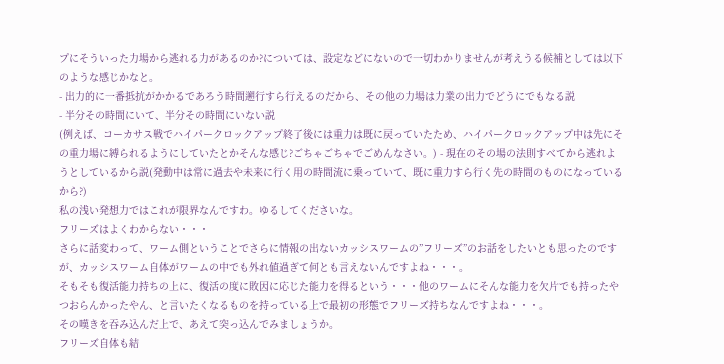プにそういった力場から逃れる力があるのか?については、設定などにないので一切わかりませんが考えうる候補としては以下のような感じかなと。
- 出力的に一番抵抗がかかるであろう時間遡行すら行えるのだから、その他の力場は力業の出力でどうにでもなる説
- 半分その時間にいて、半分その時間にいない説
(例えば、コーカサス戦でハイパークロックアップ終了後には重力は既に戻っていたため、ハイパークロックアップ中は先にその重力場に縛られるようにしていたとかそんな感じ?ごちゃごちゃでごめんなさい。) - 現在のその場の法則すべてから逃れようとしているから説(発動中は常に過去や未来に行く用の時間流に乗っていて、既に重力すら行く先の時間のものになっているから?)
私の浅い発想力ではこれが限界なんですわ。ゆるしてくださいな。
フリーズはよくわからない・・・
さらに話変わって、ワーム側ということでさらに情報の出ないカッシスワームの”フリーズ”のお話をしたいとも思ったのですが、カッシスワーム自体がワームの中でも外れ値過ぎて何とも言えないんですよね・・・。
そもそも復活能力持ちの上に、復活の度に敗因に応じた能力を得るという・・・他のワームにそんな能力を欠片でも持ったやつおらんかったやん、と言いたくなるものを持っている上で最初の形態でフリーズ持ちなんですよね・・・。
その嘆きを吞み込んだ上で、あえて突っ込んでみましょうか。
フリーズ自体も結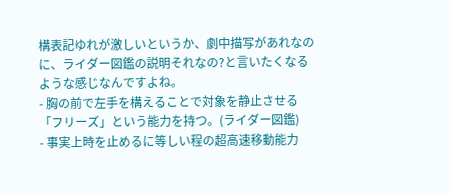構表記ゆれが激しいというか、劇中描写があれなのに、ライダー図鑑の説明それなの?と言いたくなるような感じなんですよね。
- 胸の前で左手を構えることで対象を静止させる「フリーズ」という能力を持つ。(ライダー図鑑)
- 事実上時を止めるに等しい程の超高速移動能力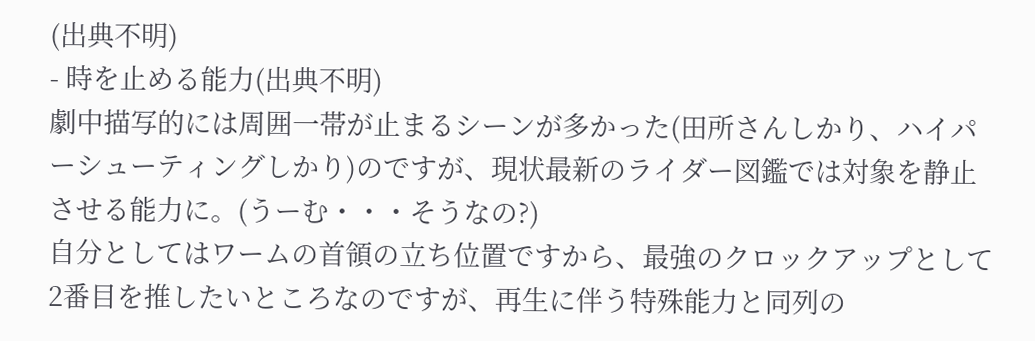(出典不明)
- 時を止める能力(出典不明)
劇中描写的には周囲一帯が止まるシーンが多かった(田所さんしかり、ハイパーシューティングしかり)のですが、現状最新のライダー図鑑では対象を静止させる能力に。(うーむ・・・そうなの?)
自分としてはワームの首領の立ち位置ですから、最強のクロックアップとして2番目を推したいところなのですが、再生に伴う特殊能力と同列の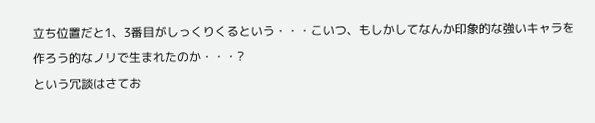立ち位置だと1、3番目がしっくりくるという・・・こいつ、もしかしてなんか印象的な強いキャラを作ろう的なノリで生まれたのか・・・?
という冗談はさてお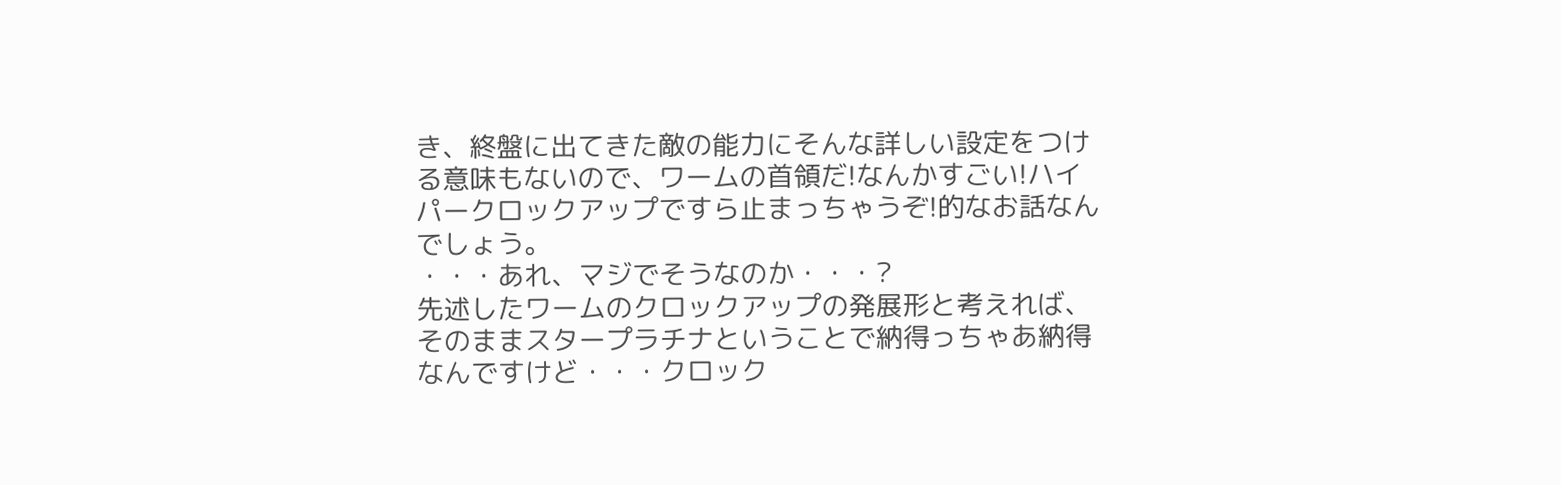き、終盤に出てきた敵の能力にそんな詳しい設定をつける意味もないので、ワームの首領だ!なんかすごい!ハイパークロックアップですら止まっちゃうぞ!的なお話なんでしょう。
・・・あれ、マジでそうなのか・・・?
先述したワームのクロックアップの発展形と考えれば、そのままスタープラチナということで納得っちゃあ納得なんですけど・・・クロック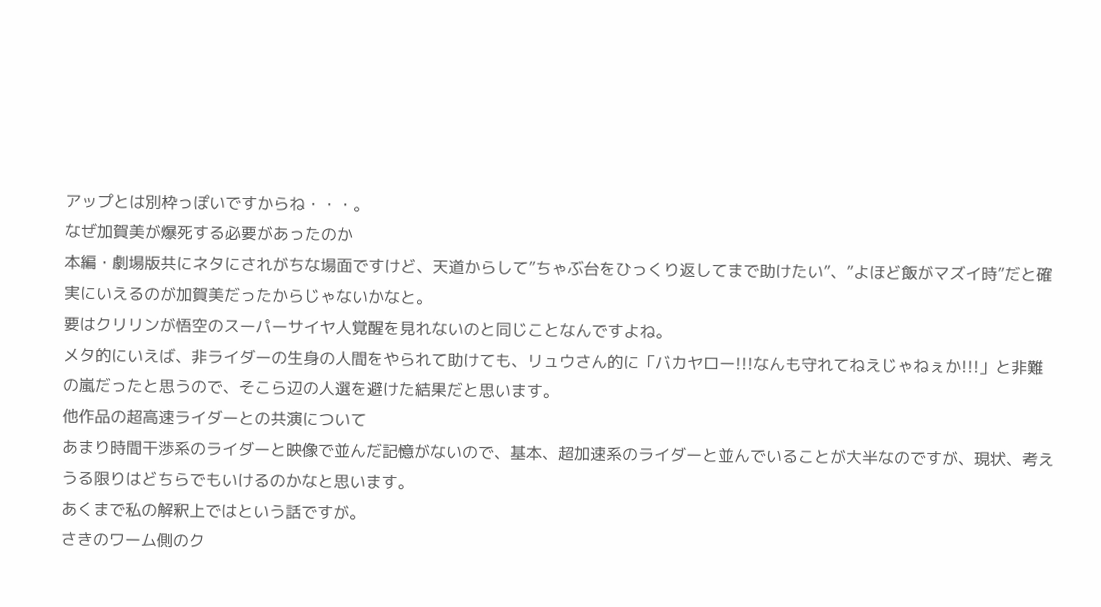アップとは別枠っぽいですからね・・・。
なぜ加賀美が爆死する必要があったのか
本編・劇場版共にネタにされがちな場面ですけど、天道からして”ちゃぶ台をひっくり返してまで助けたい”、”よほど飯がマズイ時”だと確実にいえるのが加賀美だったからじゃないかなと。
要はクリリンが悟空のスーパーサイヤ人覚醒を見れないのと同じことなんですよね。
メタ的にいえば、非ライダーの生身の人間をやられて助けても、リュウさん的に「バカヤロー!!!なんも守れてねえじゃねぇか!!!」と非難の嵐だったと思うので、そこら辺の人選を避けた結果だと思います。
他作品の超高速ライダーとの共演について
あまり時間干渉系のライダーと映像で並んだ記憶がないので、基本、超加速系のライダーと並んでいることが大半なのですが、現状、考えうる限りはどちらでもいけるのかなと思います。
あくまで私の解釈上ではという話ですが。
さきのワーム側のク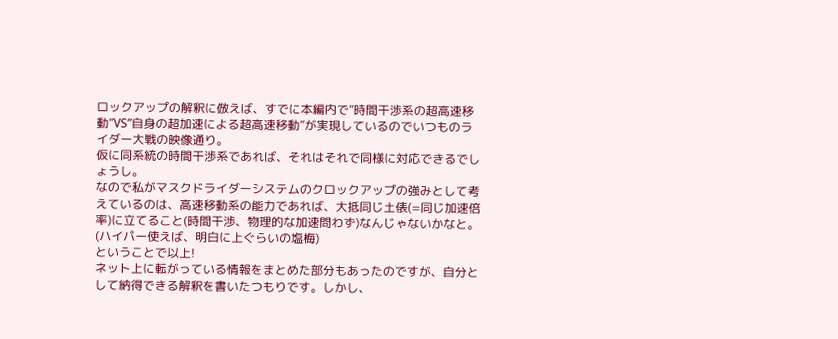ロックアップの解釈に倣えば、すでに本編内で”時間干渉系の超高速移動”VS”自身の超加速による超高速移動”が実現しているのでいつものライダー大戦の映像通り。
仮に同系統の時間干渉系であれば、それはそれで同様に対応できるでしょうし。
なので私がマスクドライダーシステムのクロックアップの強みとして考えているのは、高速移動系の能力であれば、大抵同じ土俵(=同じ加速倍率)に立てること(時間干渉、物理的な加速問わず)なんじゃないかなと。(ハイパー使えば、明白に上ぐらいの塩梅)
ということで以上!
ネット上に転がっている情報をまとめた部分もあったのですが、自分として納得できる解釈を書いたつもりです。しかし、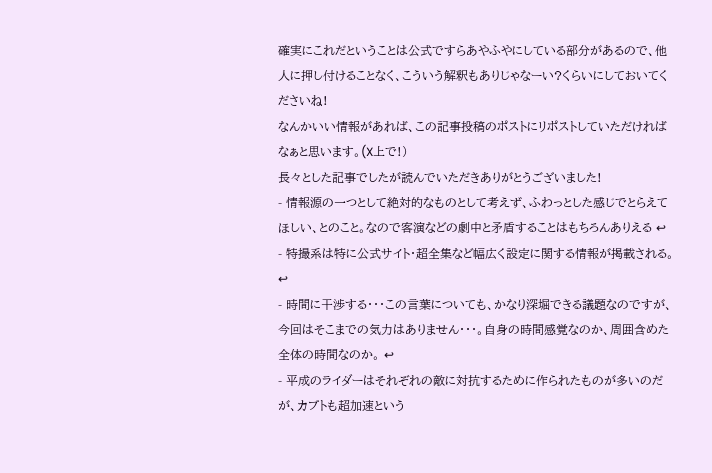確実にこれだということは公式ですらあやふやにしている部分があるので、他人に押し付けることなく、こういう解釈もありじゃなーい?くらいにしておいてくださいね!
なんかいい情報があれば、この記事投稿のポストにリポストしていただければなぁと思います。(X上で!)
長々とした記事でしたが読んでいただきありがとうございました!
- 情報源の一つとして絶対的なものとして考えず、ふわっとした感じでとらえてほしい、とのこと。なので客演などの劇中と矛盾することはもちろんありえる ↩
- 特撮系は特に公式サイト・超全集など幅広く設定に関する情報が掲載される。 ↩
- 時間に干渉する・・・この言葉についても、かなり深堀できる議題なのですが、今回はそこまでの気力はありません・・・。自身の時間感覚なのか、周囲含めた全体の時間なのか。 ↩
- 平成のライダーはそれぞれの敵に対抗するために作られたものが多いのだが、カブトも超加速という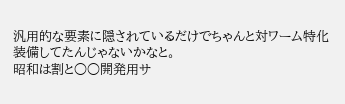汎用的な要素に隠されているだけでちゃんと対ワーム特化装備してたんじゃないかなと。
昭和は割と○○開発用サ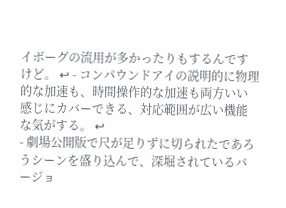イボーグの流用が多かったりもするんですけど。 ↩ - コンパウンドアイの説明的に物理的な加速も、時間操作的な加速も両方いい感じにカバーできる、対応範囲が広い機能な気がする。 ↩
- 劇場公開版で尺が足りずに切られたであろうシーンを盛り込んで、深堀されているバージョ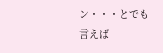ン・・・とでも言えば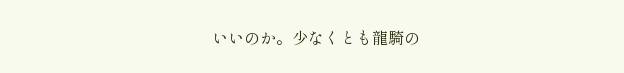いいのか。少なくとも龍騎の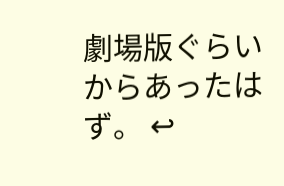劇場版ぐらいからあったはず。 ↩